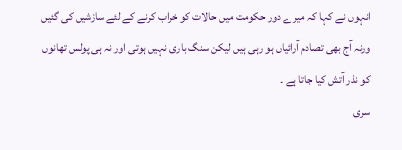انہوں نے کہا کہ میرے دور حکومت میں حالات کو خراب کرنے کے لئے سازشیں کی گئیں ورنہ آج بھی تصادم آرائیاں ہو رہی ہیں لیکن سنگ باری نہیں ہوتی اور نہ ہی پولس تھانوں کو نذر آتش کیا جاتا ہے ۔
سری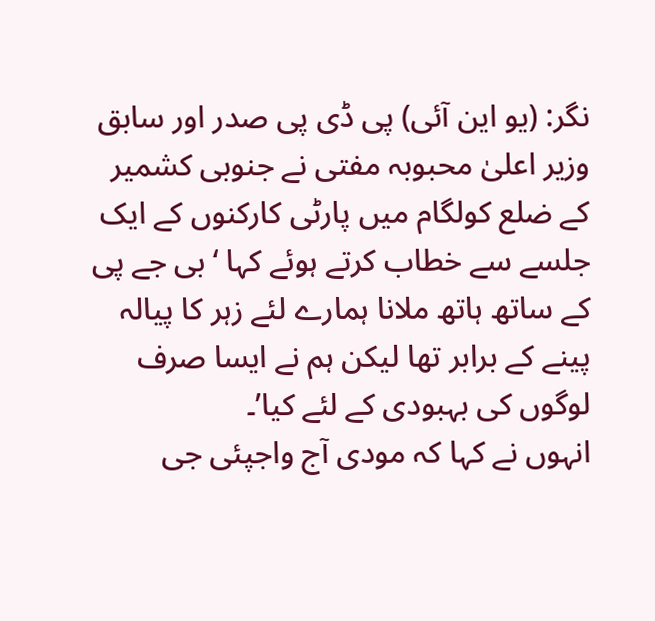نگر: (یو این آئی) پی ڈی پی صدر اور سابق وزیر اعلیٰ محبوبہ مفتی نے جنوبی کشمیر کے ضلع کولگام میں پارٹی کارکنوں کے ایک جلسے سے خطاب کرتے ہوئے کہا ‘بی جے پی کے ساتھ ہاتھ ملانا ہمارے لئے زہر کا پیالہ پینے کے برابر تھا لیکن ہم نے ایسا صرف لوگوں کی بہبودی کے لئے کیا’۔
انہوں نے کہا کہ مودی آج واجپئی جی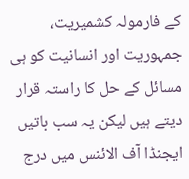کے فارمولہ کشمیریت، جمہوریت اور انسانیت کو ہی مسائل کے حل کا راستہ قرار دیتے ہیں لیکن یہ سب باتیں ایجنڈا آف الائنس میں درج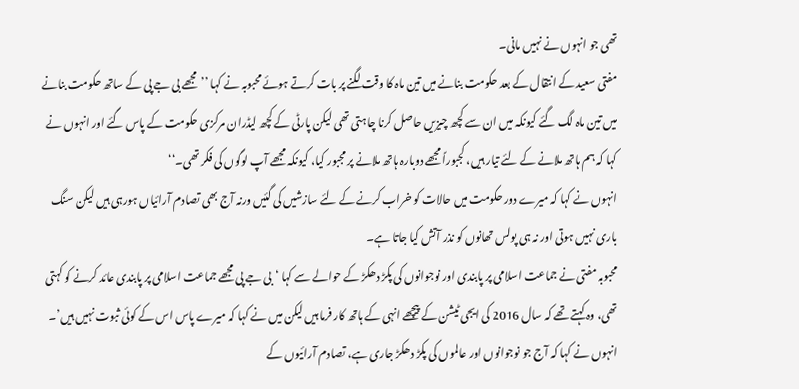تھی جو انہوں نے نہیں مانی۔
مفتی سعید کے انتقال کے بعد حکومت بنانے میں تین ماہ کا وقت لگنے پر بات کرتے ہوئے محبوبہ نے کہا ’’مجھے بی جے پی کے ساتھ حکومت بنانے میں تین ماہ لگ گئے کیونکہ میں ان سے کچھ چیزیں حاصل کرنا چاہتی تھی لیکن پارٹی کے کچھ لیڈران مرکزی حکومت کے پاس گئے اور انہوں نے کہا کہ ہم ہاتھ ملانے کے لئے تیار ہیں، کجبوراً مجھے دوبارہ ہاتھ ملانے پر مجبور کیا، کیونکہ مجھے آپ لوگوں کی فکر تھی۔‘‘
انہوں نے کہا کہ میرے دور حکومت میں حالات کو خراب کرنے کے لئے سازشیں کی گئیں ورنہ آج بھی تصادم آرائیاں ہورہی ہیں لیکن سنگ باری نہیں ہوتی اور نہ ہی پولس تھانوں کو نذر آتش کیا جاتا ہے۔
محبوبہ مفتی نے جماعت اسلامی پر پابندی اور نوجوانوں کی پکڑ دھکڑ کے حوالے سے کہا ‘بی جے پی مجھے جماعت اسلامی پر پابندی عائد کرنے کو کہتی تھی، وہ کہتے تھے کہ سال 2016 کی ایجی ٹیشن کے پیچھے انہی کے ہاتھ کار فرما ہیں لیکن میں نے کہا کہ میرے پاس اس کے کوئی ثبوت نہیں ہیں’۔
انہوں نے کہا کہ آج جو نوجوانوں اور عالموں کی پکڑ دھکڑ جاری ہے، تصادم آرائیوں کے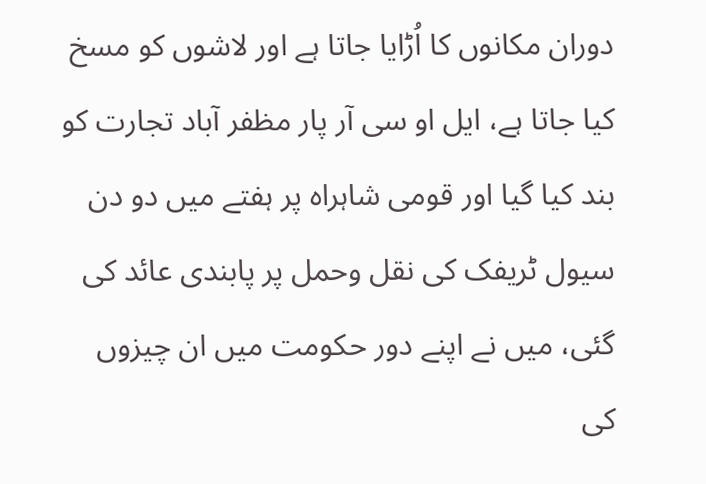دوران مکانوں کا اُڑایا جاتا ہے اور لاشوں کو مسخ کیا جاتا ہے، ایل او سی آر پار مظفر آباد تجارت کو بند کیا گیا اور قومی شاہراہ پر ہفتے میں دو دن سیول ٹریفک کی نقل وحمل پر پابندی عائد کی گئی، میں نے اپنے دور حکومت میں ان چیزوں کی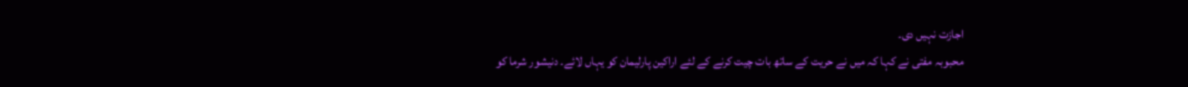اجازت نہیں دی۔
محبوبہ مفتی نے کہا کہ میں نے حریت کے ساتھ بات چیت کرنے کے لئے اراکین پارلیمان کو یہاں لائے۔ دنیشور شرما کو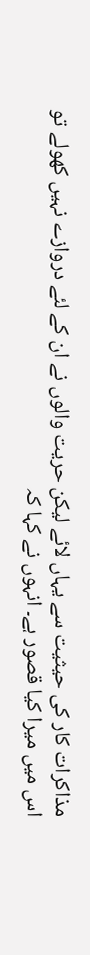مذاکرات کار کی حیثیت سے یہاں لائے لیکن حریت والوں نے ان کے لئے دروازے نہیں کھولے تو اس میں میرا کیا قصور ہے۔ انہوں نے کہا کہ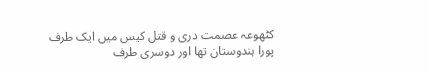کٹھوعہ عصمت دری و قتل کیس میں ایک طرف پورا ہندوستان تھا اور دوسری طرف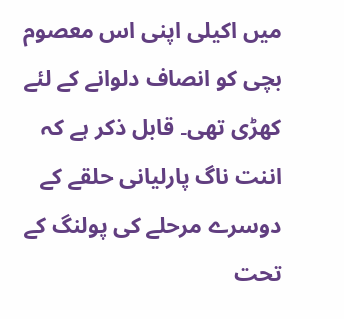میں اکیلی اپنی اس معصوم بچی کو انصاف دلوانے کے لئے کھڑی تھی۔ قابل ذکر ہے کہ اننت ناگ پارلیانی حلقے کے دوسرے مرحلے کی پولنگ کے تحت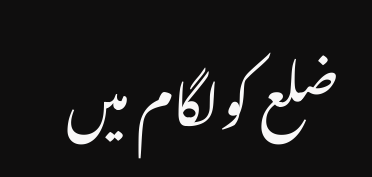ضلع کولگام میں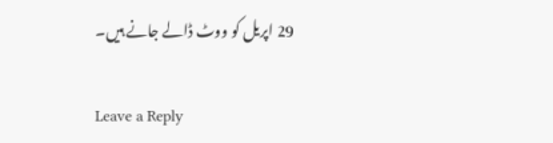29 اپریل کو ووٹ ڈالے جانے ہیں۔

Leave a Reply